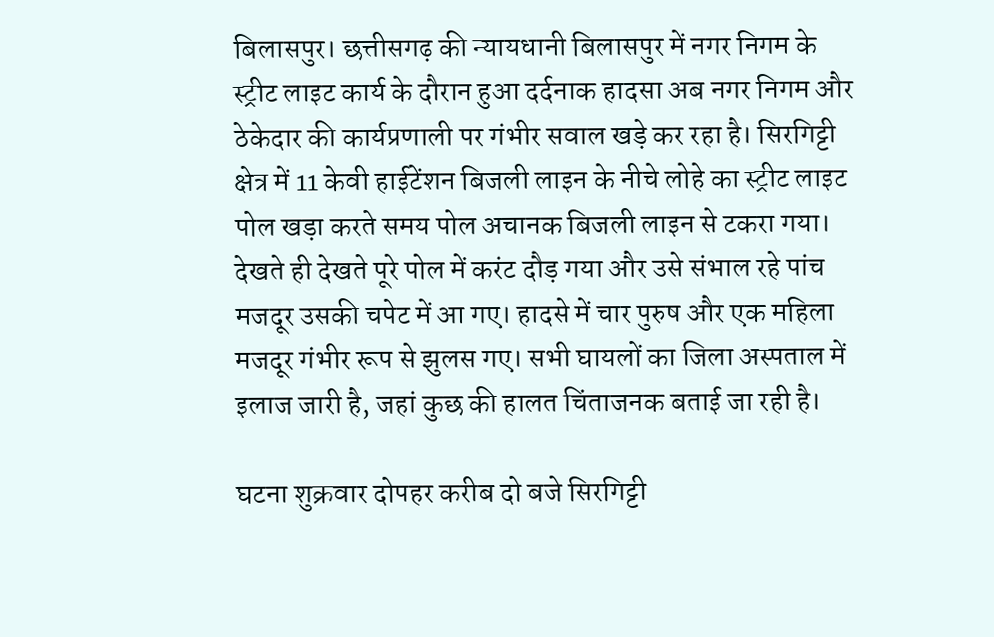बिलासपुर। छत्तीसगढ़ की न्यायधानी बिलासपुर में नगर निगम के स्ट्रीट लाइट कार्य के दौरान हुआ दर्दनाक हादसा अब नगर निगम और ठेकेदार की कार्यप्रणाली पर गंभीर सवाल खड़े कर रहा है। सिरगिट्टी क्षेत्र में 11 केवी हाईटेंशन बिजली लाइन के नीचे लोहे का स्ट्रीट लाइट पोल खड़ा करते समय पोल अचानक बिजली लाइन से टकरा गया। देखते ही देखते पूरे पोल में करंट दौड़ गया और उसे संभाल रहे पांच मजदूर उसकी चपेट में आ गए। हादसे में चार पुरुष और एक महिला मजदूर गंभीर रूप से झुलस गए। सभी घायलों का जिला अस्पताल में इलाज जारी है, जहां कुछ की हालत चिंताजनक बताई जा रही है।

घटना शुक्रवार दोपहर करीब दो बजे सिरगिट्टी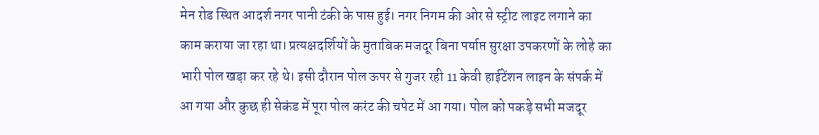मेन रोड स्थित आदर्श नगर पानी टंकी के पास हुई। नगर निगम की ओर से स्ट्रीट लाइट लगाने का काम कराया जा रहा था। प्रत्यक्षदर्शियों के मुताबिक मजदूर बिना पर्याप्त सुरक्षा उपकरणों के लोहे का भारी पोल खड़ा कर रहे थे। इसी दौरान पोल ऊपर से गुजर रही 11 केवी हाईटेंशन लाइन के संपर्क में आ गया और कुछ ही सेकंड में पूरा पोल करंट की चपेट में आ गया। पोल को पकड़े सभी मजदूर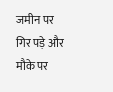जमीन पर गिर पड़े और मौके पर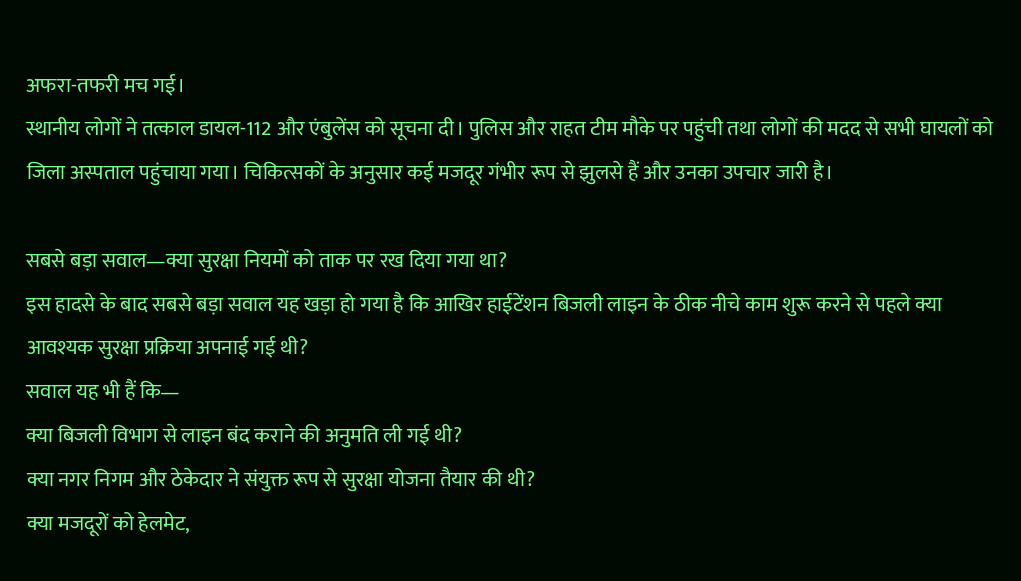अफरा-तफरी मच गई।
स्थानीय लोगों ने तत्काल डायल-112 और एंबुलेंस को सूचना दी। पुलिस और राहत टीम मौके पर पहुंची तथा लोगों की मदद से सभी घायलों को जिला अस्पताल पहुंचाया गया। चिकित्सकों के अनुसार कई मजदूर गंभीर रूप से झुलसे हैं और उनका उपचार जारी है।

सबसे बड़ा सवाल—क्या सुरक्षा नियमों को ताक पर रख दिया गया था?
इस हादसे के बाद सबसे बड़ा सवाल यह खड़ा हो गया है कि आखिर हाईटेंशन बिजली लाइन के ठीक नीचे काम शुरू करने से पहले क्या आवश्यक सुरक्षा प्रक्रिया अपनाई गई थी?
सवाल यह भी हैं कि—
क्या बिजली विभाग से लाइन बंद कराने की अनुमति ली गई थी?
क्या नगर निगम और ठेकेदार ने संयुक्त रूप से सुरक्षा योजना तैयार की थी?
क्या मजदूरों को हेलमेट,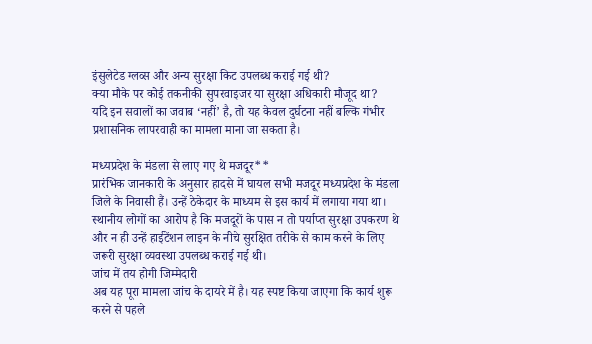इंसुलेटेड ग्लव्स और अन्य सुरक्षा किट उपलब्ध कराई गई थी?
क्या मौके पर कोई तकनीकी सुपरवाइजर या सुरक्षा अधिकारी मौजूद था?
यदि इन सवालों का जवाब ‘नहीं’ है, तो यह केवल दुर्घटना नहीं बल्कि गंभीर प्रशासनिक लापरवाही का मामला माना जा सकता है।

मध्यप्रदेश के मंडला से लाए गए थे मजदूर**
प्रारंभिक जानकारी के अनुसार हादसे में घायल सभी मजदूर मध्यप्रदेश के मंडला जिले के निवासी हैं। उन्हें ठेकेदार के माध्यम से इस कार्य में लगाया गया था। स्थानीय लोगों का आरोप है कि मजदूरों के पास न तो पर्याप्त सुरक्षा उपकरण थे और न ही उन्हें हाईटेंशन लाइन के नीचे सुरक्षित तरीके से काम करने के लिए जरूरी सुरक्षा व्यवस्था उपलब्ध कराई गई थी।
जांच में तय होगी जिम्मेदारी
अब यह पूरा मामला जांच के दायरे में है। यह स्पष्ट किया जाएगा कि कार्य शुरू करने से पहले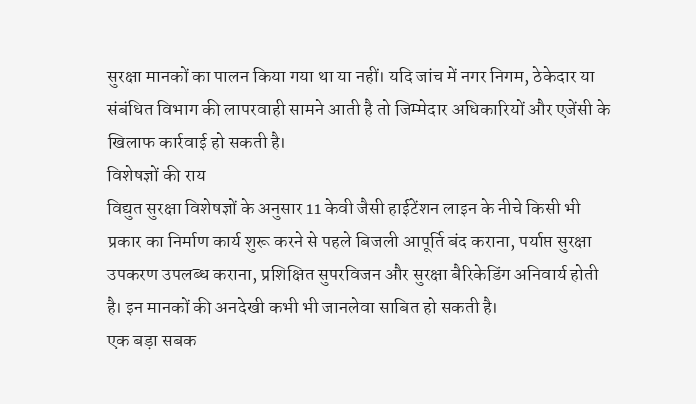सुरक्षा मानकों का पालन किया गया था या नहीं। यदि जांच में नगर निगम, ठेकेदार या संबंधित विभाग की लापरवाही सामने आती है तो जिम्मेदार अधिकारियों और एजेंसी के खिलाफ कार्रवाई हो सकती है।
विशेषज्ञों की राय
विद्युत सुरक्षा विशेषज्ञों के अनुसार 11 केवी जैसी हाईटेंशन लाइन के नीचे किसी भी प्रकार का निर्माण कार्य शुरू करने से पहले बिजली आपूर्ति बंद कराना, पर्याप्त सुरक्षा उपकरण उपलब्ध कराना, प्रशिक्षित सुपरविजन और सुरक्षा बैरिकेडिंग अनिवार्य होती है। इन मानकों की अनदेखी कभी भी जानलेवा साबित हो सकती है।
एक बड़ा सबक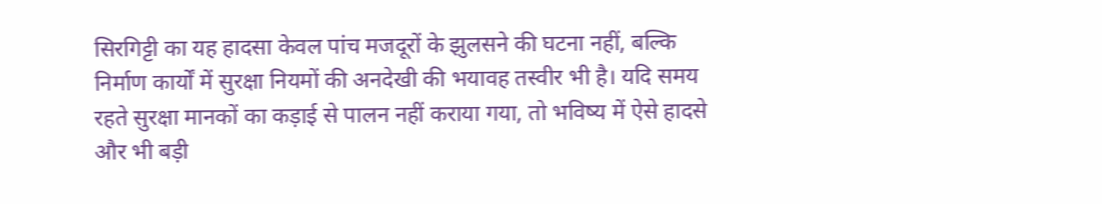सिरगिट्टी का यह हादसा केवल पांच मजदूरों के झुलसने की घटना नहीं, बल्कि निर्माण कार्यों में सुरक्षा नियमों की अनदेखी की भयावह तस्वीर भी है। यदि समय रहते सुरक्षा मानकों का कड़ाई से पालन नहीं कराया गया, तो भविष्य में ऐसे हादसे और भी बड़ी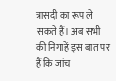त्रासदी का रूप ले सकते हैं। अब सभी की निगाहें इस बात पर हैं कि जांच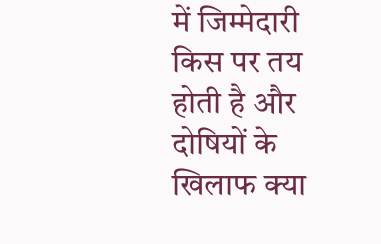में जिम्मेदारी किस पर तय होती है और दोषियों के खिलाफ क्या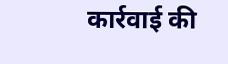कार्रवाई की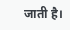जाती है।